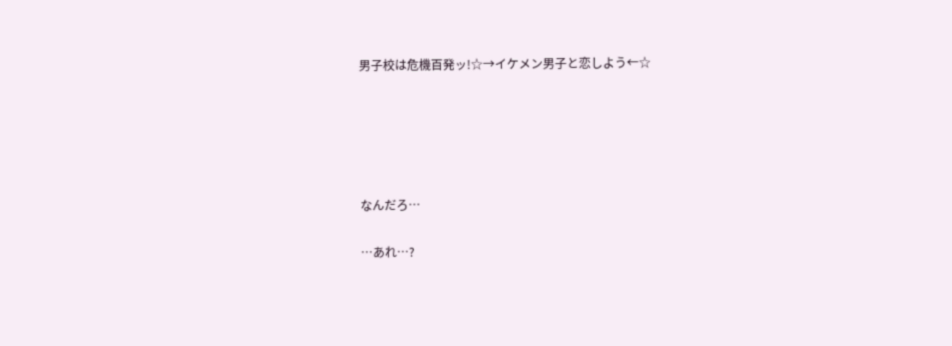男子校は危機百発ッ!☆→イケメン男子と恋しよう←☆





なんだろ…

…あれ…?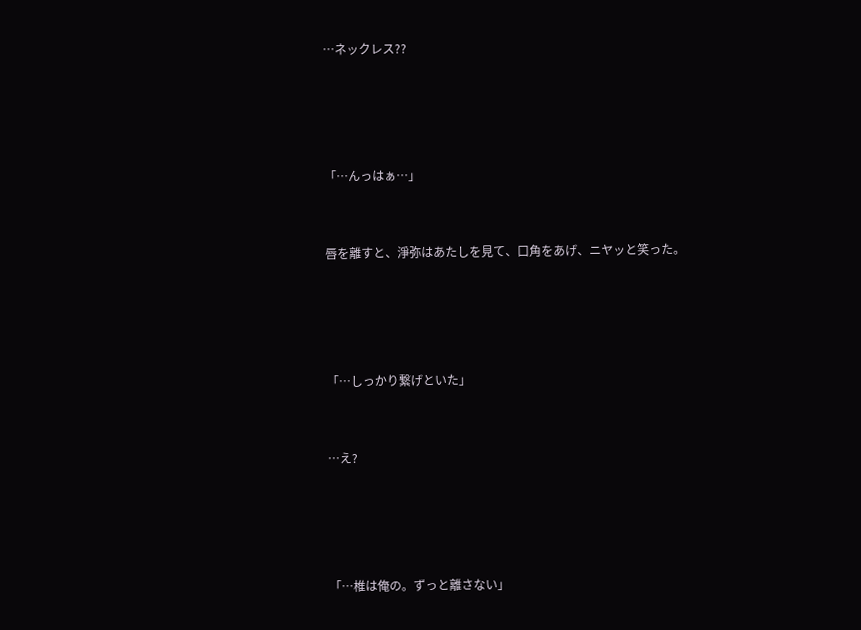…ネックレス??




「…んっはぁ…」


唇を離すと、淨弥はあたしを見て、口角をあげ、ニヤッと笑った。




「…しっかり繋げといた」


…え?




「…椎は俺の。ずっと離さない」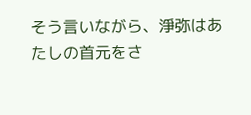そう言いながら、淨弥はあたしの首元をさ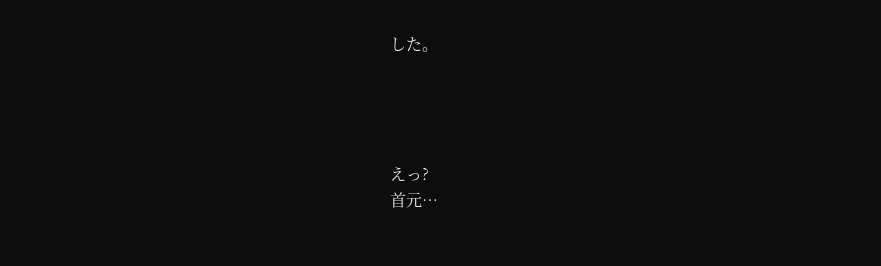した。




えっ?
首元…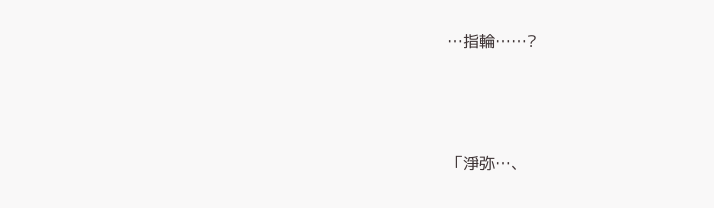…指輪……?




「淨弥…、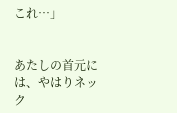これ…」


あたしの首元には、やはりネック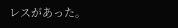レスがあった。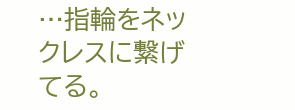…指輪をネックレスに繋げてる。